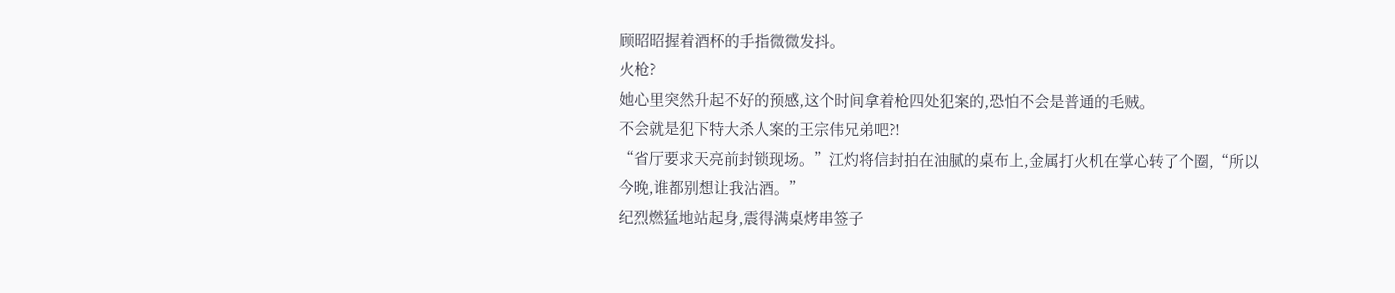顾昭昭握着酒杯的手指微微发抖。
火枪?
她心里突然升起不好的预感,这个时间拿着枪四处犯案的,恐怕不会是普通的毛贼。
不会就是犯下特大杀人案的王宗伟兄弟吧?!
“省厅要求天亮前封锁现场。”江灼将信封拍在油腻的桌布上,金属打火机在掌心转了个圈,“所以今晚,谁都别想让我沾酒。”
纪烈燃猛地站起身,震得满桌烤串签子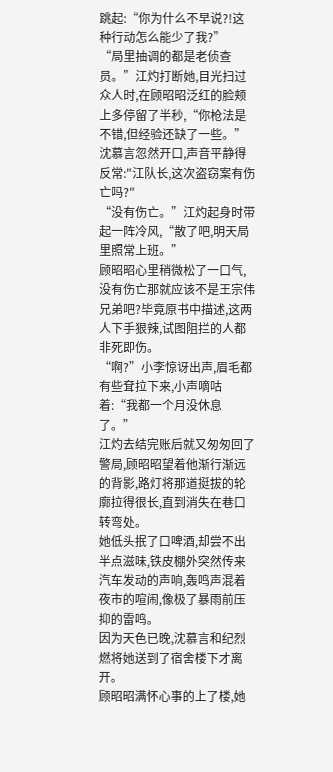跳起:“你为什么不早说?!这种行动怎么能少了我?”
“局里抽调的都是老侦查员。”江灼打断她,目光扫过众人时,在顾昭昭泛红的脸颊上多停留了半秒,“你枪法是不错,但经验还缺了一些。”
沈慕言忽然开口,声音平静得反常:"江队长,这次盗窃案有伤亡吗?"
“没有伤亡。”江灼起身时带起一阵冷风,“散了吧,明天局里照常上班。”
顾昭昭心里稍微松了一口气,没有伤亡那就应该不是王宗伟兄弟吧?毕竟原书中描述,这两人下手狠辣,试图阻拦的人都非死即伤。
“啊?”小李惊讶出声,眉毛都有些耷拉下来,小声嘀咕着:“我都一个月没休息了。”
江灼去结完账后就又匆匆回了警局,顾昭昭望着他渐行渐远的背影,路灯将那道挺拔的轮廓拉得很长,直到消失在巷口转弯处。
她低头抿了口啤酒,却尝不出半点滋味,铁皮棚外突然传来汽车发动的声响,轰鸣声混着夜市的喧闹,像极了暴雨前压抑的雷鸣。
因为天色已晚,沈慕言和纪烈燃将她送到了宿舍楼下才离开。
顾昭昭满怀心事的上了楼,她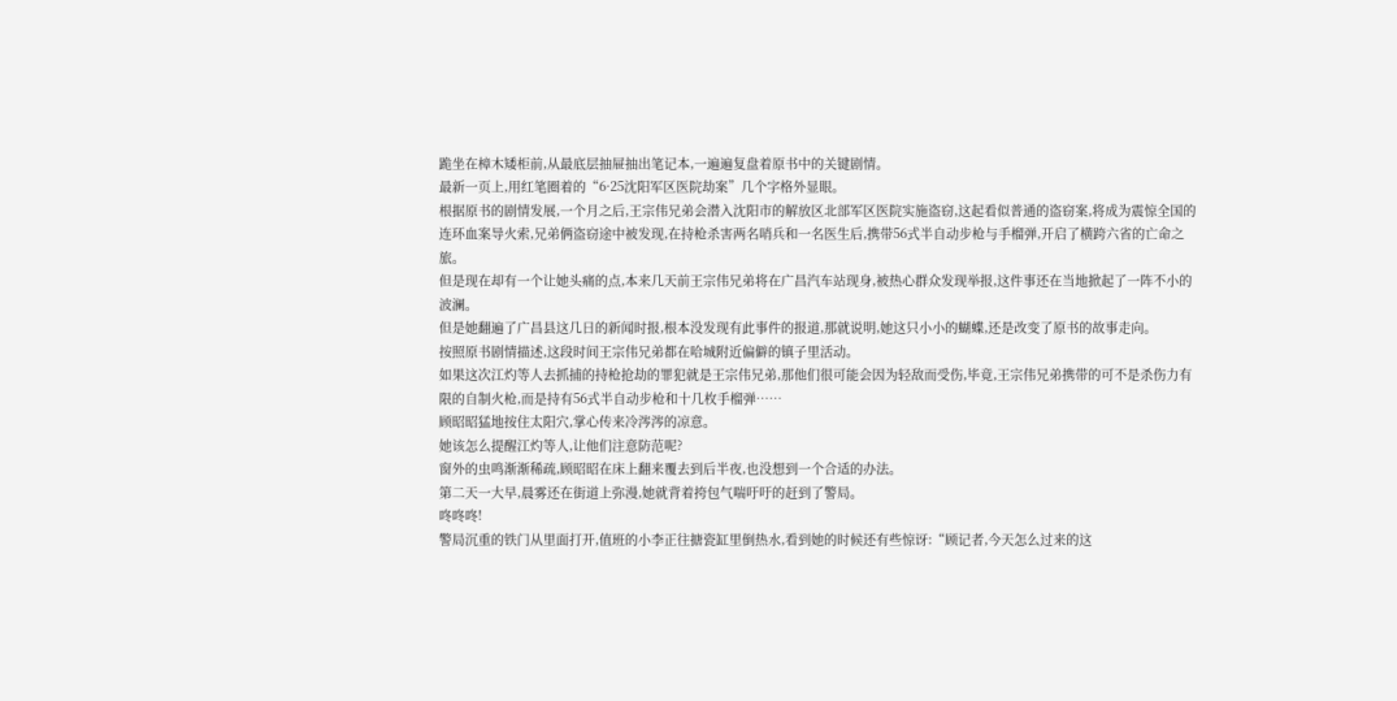跪坐在樟木矮柜前,从最底层抽屉抽出笔记本,一遍遍复盘着原书中的关键剧情。
最新一页上,用红笔圈着的“6·25沈阳军区医院劫案”几个字格外显眼。
根据原书的剧情发展,一个月之后,王宗伟兄弟会潜入沈阳市的解放区北部军区医院实施盗窃,这起看似普通的盗窃案,将成为震惊全国的连环血案导火索,兄弟俩盗窃途中被发现,在持枪杀害两名哨兵和一名医生后,携带56式半自动步枪与手榴弹,开启了横跨六省的亡命之旅。
但是现在却有一个让她头痛的点,本来几天前王宗伟兄弟将在广昌汽车站现身,被热心群众发现举报,这件事还在当地掀起了一阵不小的波澜。
但是她翻遍了广昌县这几日的新闻时报,根本没发现有此事件的报道,那就说明,她这只小小的蝴蝶,还是改变了原书的故事走向。
按照原书剧情描述,这段时间王宗伟兄弟都在哈城附近偏僻的镇子里活动。
如果这次江灼等人去抓捕的持枪抢劫的罪犯就是王宗伟兄弟,那他们很可能会因为轻敌而受伤,毕竟,王宗伟兄弟携带的可不是杀伤力有限的自制火枪,而是持有56式半自动步枪和十几枚手榴弹……
顾昭昭猛地按住太阳穴,掌心传来冷涔涔的凉意。
她该怎么提醒江灼等人,让他们注意防范呢?
窗外的虫鸣渐渐稀疏,顾昭昭在床上翻来覆去到后半夜,也没想到一个合适的办法。
第二天一大早,晨雾还在街道上弥漫,她就背着挎包气喘吁吁的赶到了警局。
咚咚咚!
警局沉重的铁门从里面打开,值班的小李正往搪瓷缸里倒热水,看到她的时候还有些惊讶:“顾记者,今天怎么过来的这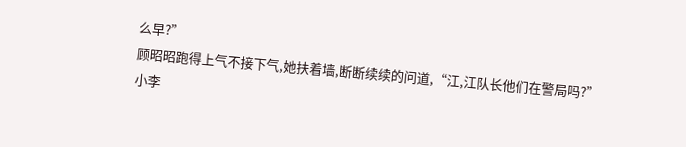么早?”
顾昭昭跑得上气不接下气,她扶着墙,断断续续的问道,“江,江队长他们在警局吗?”
小李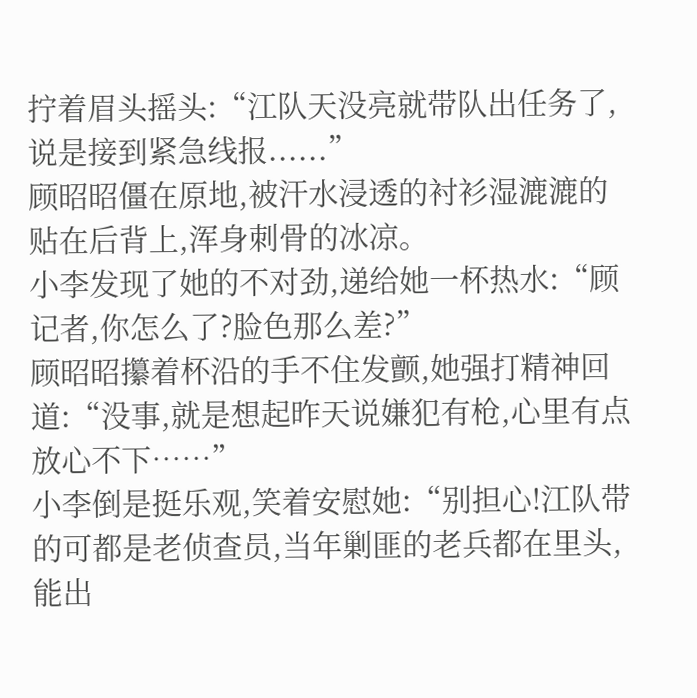拧着眉头摇头:“江队天没亮就带队出任务了,说是接到紧急线报......”
顾昭昭僵在原地,被汗水浸透的衬衫湿漉漉的贴在后背上,浑身刺骨的冰凉。
小李发现了她的不对劲,递给她一杯热水:“顾记者,你怎么了?脸色那么差?”
顾昭昭攥着杯沿的手不住发颤,她强打精神回道:“没事,就是想起昨天说嫌犯有枪,心里有点放心不下……”
小李倒是挺乐观,笑着安慰她:“别担心!江队带的可都是老侦查员,当年剿匪的老兵都在里头,能出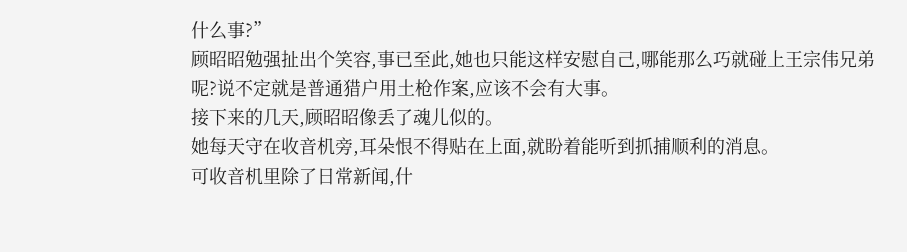什么事?”
顾昭昭勉强扯出个笑容,事已至此,她也只能这样安慰自己,哪能那么巧就碰上王宗伟兄弟呢?说不定就是普通猎户用土枪作案,应该不会有大事。
接下来的几天,顾昭昭像丢了魂儿似的。
她每天守在收音机旁,耳朵恨不得贴在上面,就盼着能听到抓捕顺利的消息。
可收音机里除了日常新闻,什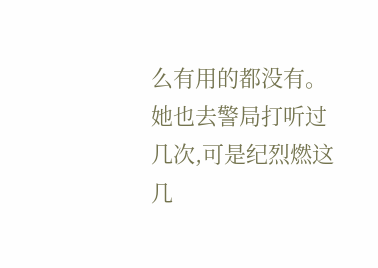么有用的都没有。她也去警局打听过几次,可是纪烈燃这几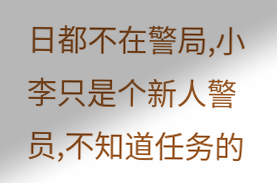日都不在警局,小李只是个新人警员,不知道任务的